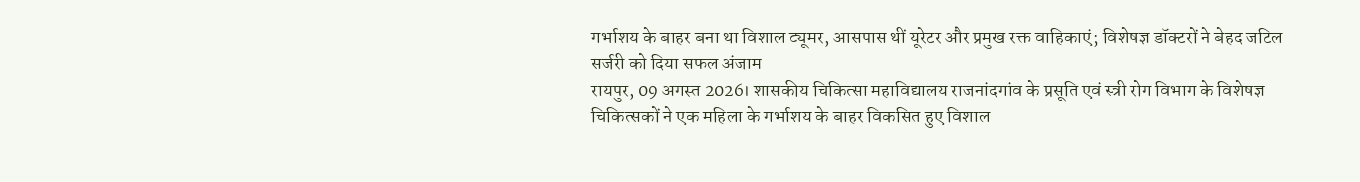गर्भाशय के बाहर बना था विशाल ट्यूमर, आसपास थीं यूरेटर और प्रमुख रक्त वाहिकाएं; विशेषज्ञ डॉक्टरों ने बेहद जटिल सर्जरी को दिया सफल अंजाम
रायपुर, 09 अगस्त 2026। शासकीय चिकित्सा महाविद्यालय राजनांदगांव के प्रसूति एवं स्त्री रोग विभाग के विशेषज्ञ चिकित्सकों ने एक महिला के गर्भाशय के बाहर विकसित हुए विशाल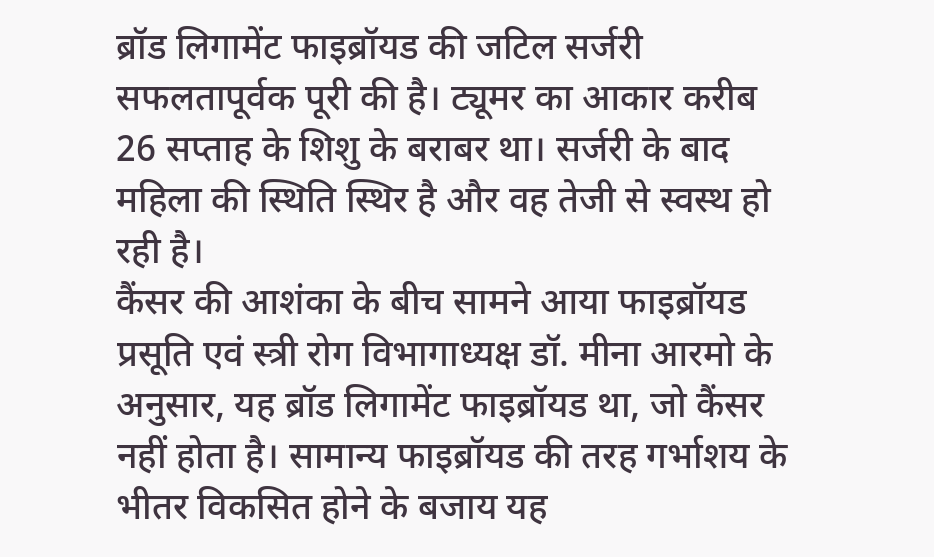ब्रॉड लिगामेंट फाइब्रॉयड की जटिल सर्जरी सफलतापूर्वक पूरी की है। ट्यूमर का आकार करीब 26 सप्ताह के शिशु के बराबर था। सर्जरी के बाद महिला की स्थिति स्थिर है और वह तेजी से स्वस्थ हो रही है।
कैंसर की आशंका के बीच सामने आया फाइब्रॉयड
प्रसूति एवं स्त्री रोग विभागाध्यक्ष डॉ. मीना आरमो के अनुसार, यह ब्रॉड लिगामेंट फाइब्रॉयड था, जो कैंसर नहीं होता है। सामान्य फाइब्रॉयड की तरह गर्भाशय के भीतर विकसित होने के बजाय यह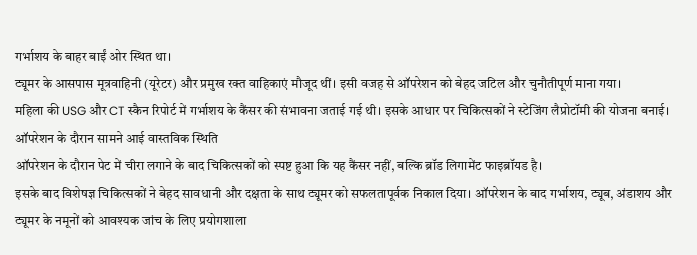गर्भाशय के बाहर बाईं ओर स्थित था।
ट्यूमर के आसपास मूत्रवाहिनी (यूरेटर) और प्रमुख रक्त वाहिकाएं मौजूद थीं। इसी वजह से ऑपरेशन को बेहद जटिल और चुनौतीपूर्ण माना गया।
महिला की USG और CT स्कैन रिपोर्ट में गर्भाशय के कैंसर की संभावना जताई गई थी। इसके आधार पर चिकित्सकों ने स्टेजिंग लैप्रोटॉमी की योजना बनाई।
ऑपरेशन के दौरान सामने आई वास्तविक स्थिति
ऑपरेशन के दौरान पेट में चीरा लगाने के बाद चिकित्सकों को स्पष्ट हुआ कि यह कैंसर नहीं, बल्कि ब्रॉड लिगामेंट फाइब्रॉयड है।
इसके बाद विशेषज्ञ चिकित्सकों ने बेहद सावधानी और दक्षता के साथ ट्यूमर को सफलतापूर्वक निकाल दिया। ऑपरेशन के बाद गर्भाशय, ट्यूब, अंडाशय और ट्यूमर के नमूनों को आवश्यक जांच के लिए प्रयोगशाला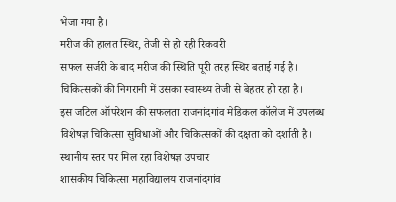भेजा गया है।
मरीज की हालत स्थिर, तेजी से हो रही रिकवरी
सफल सर्जरी के बाद मरीज की स्थिति पूरी तरह स्थिर बताई गई है। चिकित्सकों की निगरानी में उसका स्वास्थ्य तेजी से बेहतर हो रहा है।
इस जटिल ऑपरेशन की सफलता राजनांदगांव मेडिकल कॉलेज में उपलब्ध विशेषज्ञ चिकित्सा सुविधाओं और चिकित्सकों की दक्षता को दर्शाती है।
स्थानीय स्तर पर मिल रहा विशेषज्ञ उपचार
शासकीय चिकित्सा महाविद्यालय राजनांदगांव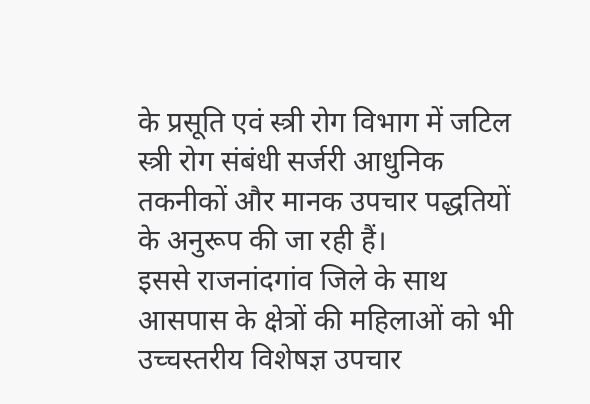के प्रसूति एवं स्त्री रोग विभाग में जटिल स्त्री रोग संबंधी सर्जरी आधुनिक तकनीकों और मानक उपचार पद्धतियों के अनुरूप की जा रही हैं।
इससे राजनांदगांव जिले के साथ आसपास के क्षेत्रों की महिलाओं को भी उच्चस्तरीय विशेषज्ञ उपचार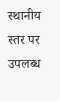स्थानीय स्तर पर उपलब्ध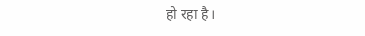हो रहा है।